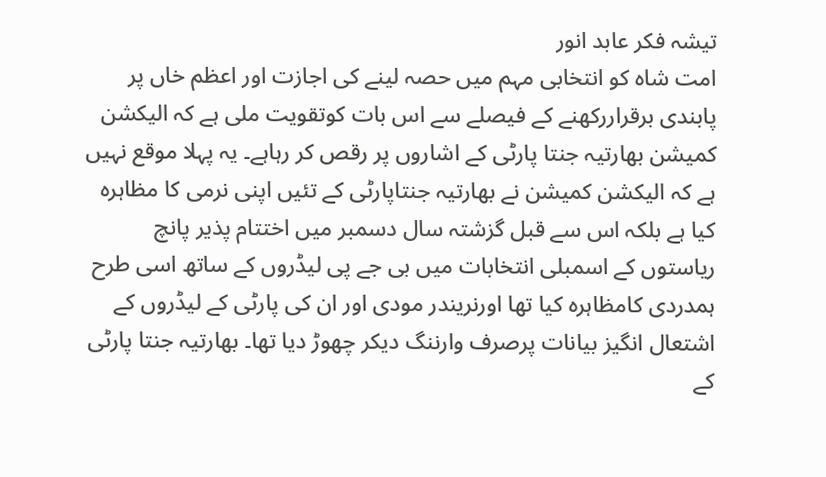تیشہ فکر عابد انور
امت شاہ کو انتخابی مہم میں حصہ لینے کی اجازت اور اعظم خاں پر پابندی برقراررکھنے کے فیصلے سے اس بات کوتقویت ملی ہے کہ الیکشن کمیشن بھارتیہ جنتا پارٹی کے اشاروں پر رقص کر رہاہے۔ یہ پہلا موقع نہیں ہے کہ الیکشن کمیشن نے بھارتیہ جنتاپارٹی کے تئیں اپنی نرمی کا مظاہرہ کیا ہے بلکہ اس سے قبل گزشتہ سال دسمبر میں اختتام پذیر پانچ ریاستوں کے اسمبلی انتخابات میں بی جے پی لیڈروں کے ساتھ اسی طرح ہمدردی کامظاہرہ کیا تھا اورنریندر مودی اور ان کی پارٹی کے لیڈروں کے اشتعال انگیز بیانات پرصرف وارننگ دیکر چھوڑ دیا تھا۔ بھارتیہ جنتا پارٹی کے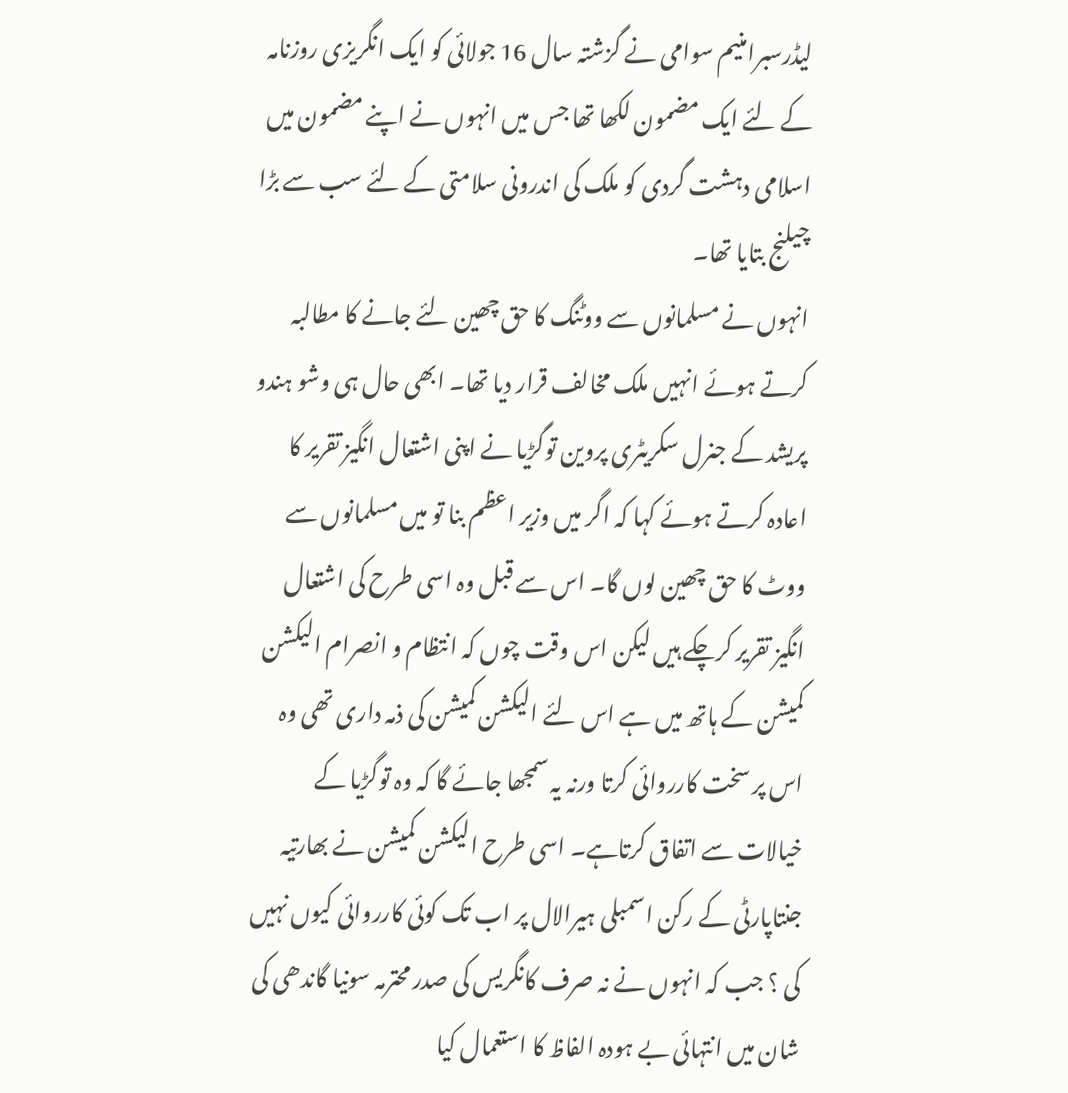لیڈرسبرامنیم سوامی نے گزشتہ سال 16 جولائی کو ایک انگریزی روزنامہ کے لئے ایک مضمون لکھا تھا جس میں انہوں نے اپنے مضمون میں اسلامی دہشت گردی کو ملک کی اندرونی سلامتی کے لئے سب سے بڑا چیلنج بتایا تھا۔
انہوں نے مسلمانوں سے ووٹنگ کا حق چھین لئے جانے کا مطالبہ کرتے ہوئے انہیں ملک مخالف قرار دیا تھا۔ ابھی حال ہی وشو ہندو پریشد کے جنرل سکریٹری پروین توگڑیا نے اپنی اشتعال انگیز تقریر کا اعادہ کرتے ہوئے کہا کہ اگر میں وزیر اعظم بنا تو میں مسلمانوں سے ووٹ کا حق چھین لوں گا۔ اس سے قبل وہ اسی طرح کی اشتعال انگیز تقریر کرچکے ہیں لیکن اس وقت چوں کہ انتظام و انصرام الیکشن کمیشن کے ہاتھ میں ہے اس لئے الیکشن کمیشن کی ذمہ داری تھی وہ اس پر سخت کارروائی کرتا ورنہ یہ سمجھا جائے گا کہ وہ توگڑیا کے خیالات سے اتفاق کرتاہے۔ اسی طرح الیکشن کمیشن نے بھارتیہ جنتاپارٹی کے رکن اسمبلی ہیرالال پر اب تک کوئی کارروائی کیوں نہیں کی ؟ جب کہ انہوں نے نہ صرف کانگریس کی صدر محترمہ سونیا گاندھی کی شان میں انتہائی بے ہودہ الفاظ کا استعمال کیا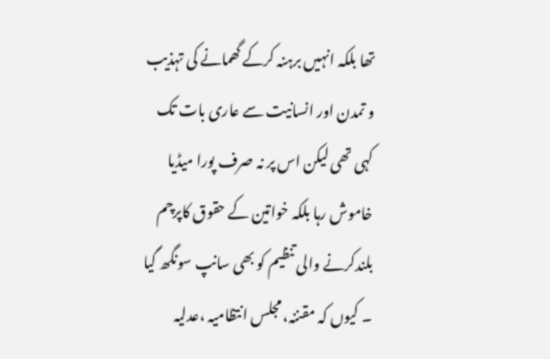تھا بلکہ انہیں برہنہ کرکے گھمانے کی تہذیب و تمدن اور انسانیت سے عاری بات تک کہی تھی لیکن اس پر نہ صرف پورا میڈیا خاموش رہا بلکہ خواتین کے حقوق کاپرچم بلندکرنے والی تنظیم کو بھی سانپ سونگھ گیا ۔ کیوں کہ مقننہ، مجلس انتظامیہ ،عدلیہ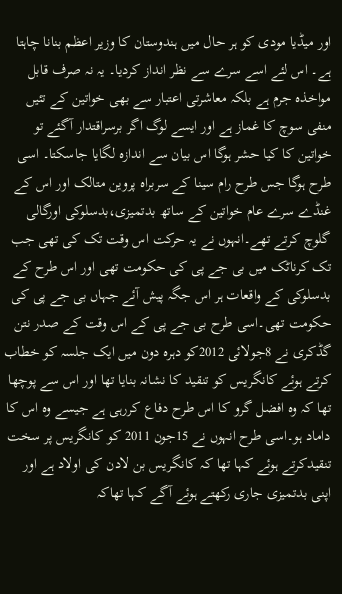اور میڈیا مودی کو ہر حال میں ہندوستان کا وزیر اعظم بنانا چاہتا ہے۔ اس لئے اسے سرے سے نظر انداز کردیا۔ یہ نہ صرف قابل مواخذہ جرم ہے بلکہ معاشرتی اعتبار سے بھی خواتین کے تئیں منفی سوچ کا غماز ہے اور ایسے لوگ اگر برسراقتدار آگئے تو خواتین کا کیا حشر ہوگا اس بیان سے اندازہ لگایا جاسکتا۔ اسی طرح ہوگا جس طرح رام سینا کے سربراہ پروین متالک اور اس کے غنڈے سرے عام خواتین کے ساتھ بدتمیزی،بدسلوکی اورگالی گلوچ کرتے تھے۔انہوں نے یہ حرکت اس وقت تک کی تھی جب تک کرناٹک میں بی جے پی کی حکومت تھی اور اس طرح کے بدسلوکی کے واقعات ہر اس جگہ پیش آئے جہاں بی جے پی کی حکومت تھی۔اسی طرح بی جے پی کے اس وقت کے صدر نتن گڈکری نے 8جولائی 2012کو دہرہ دون میں ایک جلسہ کو خطاب کرتے ہوئے کانگریس کو تنقید کا نشانہ بنایا تھا اور اس سے پوچھا تھا کہ وہ افضل گرو کا اس طرح دفاع کررہی ہے جیسے وہ اس کا داماد ہو۔اسی طرح انہوں نے 15جون 2011 کو کانگریس پر سخت تنقیدکرتے ہوئے کہا تھا کہ کانگریس بن لادن کی اولاد ہے اور اپنی بدتمیزی جاری رکھتے ہوئے آگے کہا تھاکہ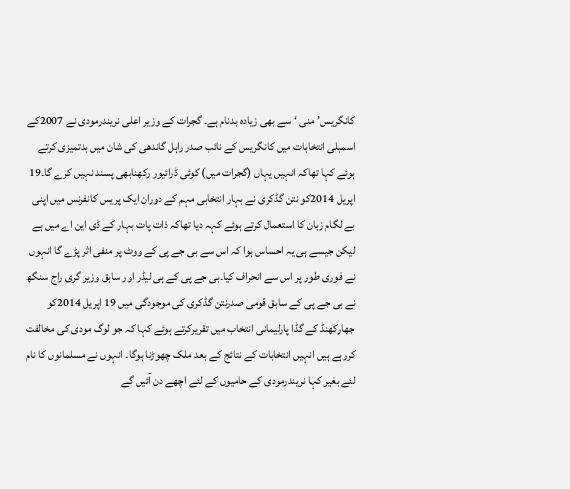کانگریس’ منی ‘ سے بھی زیادہ بدنام ہے۔ گجرات کے وزیر اعلی نریندرمودی نے 2007کے اسمبلی انتخابات میں کانگریس کے نائب صدر راہل گاندھی کی شان میں بدتمیزی کرتے ہوئے کہا تھاکہ انہیں یہاں (گجرات میں) کوئی ڈرائیور رکھنابھی پسند نہیں کرے گا۔19 اپریل 2014کو نتن گڈکری نے بہار انتخابی مہم کے دوران ایک پریس کانفرنس میں اپنی بے لگام زبان کا استعمال کرتے ہوئے کہہ دیا تھاکہ ذات پات بہار کے ڈی این اے میں ہے لیکن جیسے ہی یہ احساس ہوا کہ اس سے بی جے پی کے ووٹ پر منفی اثر پڑے گا انہوں نے فوری طور پر اس سے انحراف کیا۔بی جے پی کے ہی لیڈر اور سابق وزیر گری راج سنگھ نے بی جے پی کے سابق قومی صدرنتن گڈکری کی موجودگی میں 19 اپریل 2014کو جھارکھنڈ کے گڈا پارلیمانی انتخاب میں تقریرکرتے ہوئے کہا کہ جو لوگ مودی کی مخالفت کررہے ہیں انہیں انتخابات کے نتائج کے بعد ملک چھوڑنا ہوگا۔ انہوں نے مسلمانوں کا نام لئے بغیر کہا نریندرمودی کے حامیوں کے لئے اچھے دن آئیں گے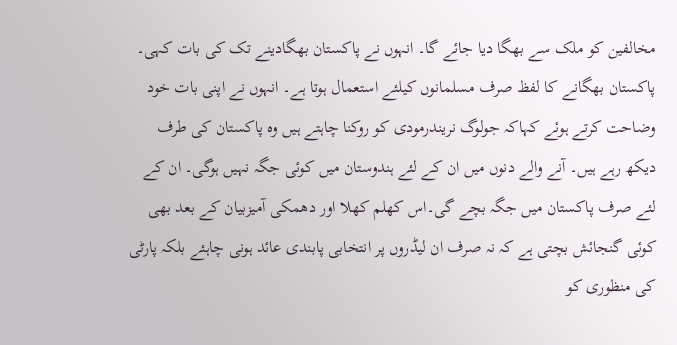مخالفین کو ملک سے بھگا دیا جائے گا۔ انہوں نے پاکستان بھگادینے تک کی بات کہی۔ پاکستان بھگانے کا لفظ صرف مسلمانوں کیلئے استعمال ہوتا ہے۔ انہوں نے اپنی بات خود وضاحت کرتے ہوئے کہاکہ جولوگ نریندرمودی کو روکنا چاہتے ہیں وہ پاکستان کی طرف دیکھ رہے ہیں۔ آنے والے دنوں میں ان کے لئے ہندوستان میں کوئی جگہ نہیں ہوگی۔ ان کے لئے صرف پاکستان میں جگہ بچے گی۔اس کھلم کھلا اور دھمکی آمیزبیان کے بعد بھی کوئی گنجائش بچتی ہے کہ نہ صرف ان لیڈروں پر انتخابی پابندی عائد ہونی چاہئے بلکہ پارٹی کی منظوری کو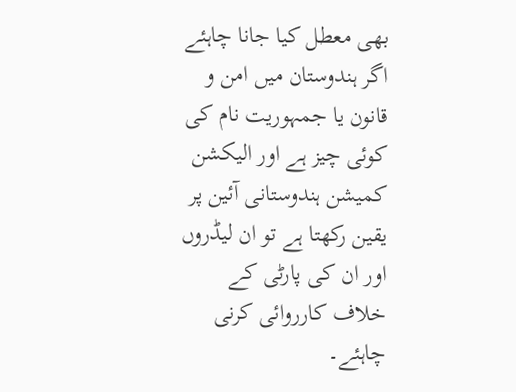بھی معطل کیا جانا چاہئے اگر ہندوستان میں امن و قانون یا جمہوریت نام کی کوئی چیز ہے اور الیکشن کمیشن ہندوستانی آئین پر یقین رکھتا ہے تو ان لیڈروں اور ان کی پارٹی کے خلاف کارروائی کرنی چاہئے۔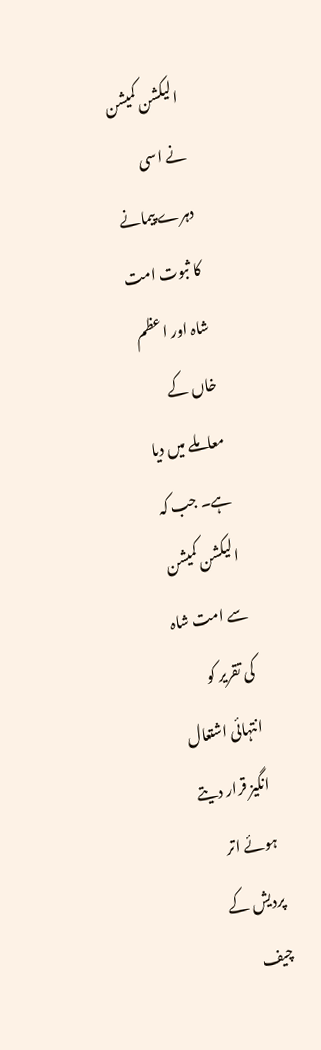الیکشن کمیشن نے اسی دہرے پیمانے کا ثبوت امت شاہ اور اعظم خاں کے معاملے میں دیا ہے۔ جب کہ الیکشن کمیشن سے امت شاہ کی تقریر کو انتہائی اشتعال انگیز قرار دیتے ہوئے اتر پردیش کے چیف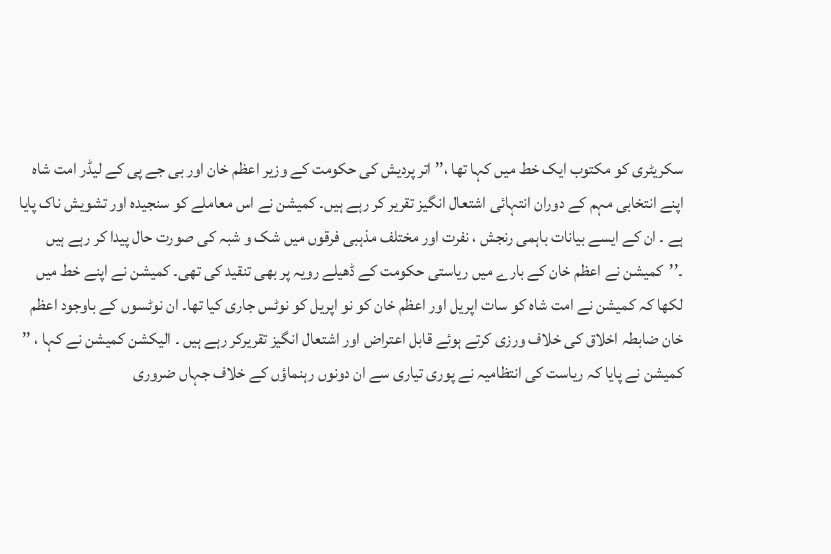سکریٹری کو مکتوب ایک خط میں کہا تھا ،’’ اتر پردیش کی حکومت کے وزیر اعظم خان اور بی جے پی کے لیڈر امت شاہ اپنے انتخابی مہم کے دوران انتہائی اشتعال انگیز تقریر کر رہے ہیں۔ کمیشن نے اس معاملے کو سنجیدہ اور تشویش ناک پایا ہے ۔ ان کے ایسے بیانات باہمی رنجش ، نفرت اور مختلف مذہبی فرقوں میں شک و شبہ کی صورت حال پیدا کر رہے ہیں ۔’’کمیشن نے اعظم خان کے بارے میں ریاستی حکومت کے ڈھیلے رویہ پر بھی تنقید کی تھی۔ کمیشن نے اپنے خط میں لکھا کہ کمیشن نے امت شاہ کو سات اپریل اور اعظم خان کو نو اپریل کو نوٹس جاری کیا تھا۔ ان نوٹسوں کے باوجود اعظم خان ضابطہ اخلاق کی خلاف ورزی کرتے ہوئے قابل اعتراض اور اشتعال انگیز تقریرکر رہے ہیں ۔ الیکشن کمیشن نے کہا ، ’’ کمیشن نے پایا کہ ریاست کی انتظامیہ نے پوری تیاری سے ان دونوں رہنماؤں کے خلاف جہاں ضروری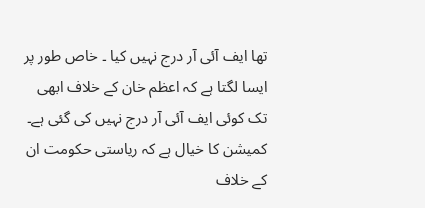تھا ایف آئی آر درج نہیں کیا ۔ خاص طور پر ایسا لگتا ہے کہ اعظم خان کے خلاف ابھی تک کوئی ایف آئی آر درج نہیں کی گئی ہے۔ کمیشن کا خیال ہے کہ ریاستی حکومت ان کے خلاف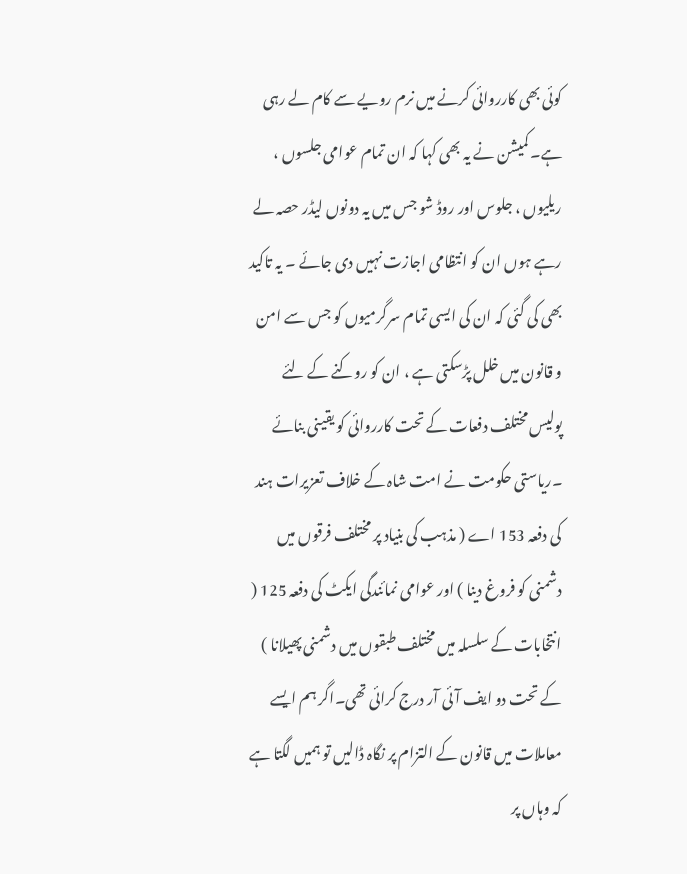کوئی بھی کارروائی کرنے میں نرم رویے سے کام لے رہی ہے۔ کمیشن نے یہ بھی کہا کہ ان تمام عوامی جلسوں ، ریلیوں ، جلوس اور روڈ شو جس میں یہ دونوں لیڈر حصہ لے رہے ہوں ان کو انتظامی اجازت نہیں دی جائے ۔ یہ تاکید بھی کی گئی کہ ان کی ایسی تمام سرگرمیوں کو جس سے امن و قانون میں خلل پڑسکتی ہے ، ان کو روکنے کے لئے پولیس مختلف دفعات کے تحت کارروائی کو یقینی بنائے ۔ریاستی حکومت نے امت شاہ کے خلاف تعزیرات ہند کی دفعہ 153 اے ( مذہب کی بنیاد پر مختلف فرقوں میں دشمنی کو فروغ دینا ) اور عوامی نمائندگی ایکٹ کی دفعہ 125 ( انتخابات کے سلسلہ میں مختلف طبقوں میں دشمنی پھیلانا ) کے تحت دو ایف آئی آر درج کرائی تھی۔اگر ہم ایسے معاملات میں قانون کے التزام پر نگاہ ڈالیں تو ہمیں لگتا ہے کہ وہاں پر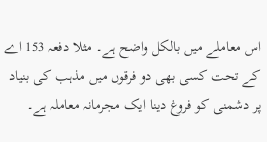اس معاملے میں بالکل واضح ہے۔ مثلا دفعہ 153 اے کے تحت کسی بھی دو فرقوں میں مذہب کی بنیاد پر دشمنی کو فروغ دینا ایک مجرمانہ معاملہ ہے۔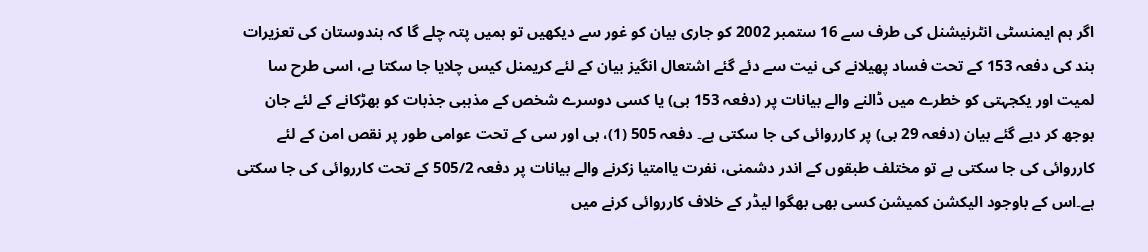اگر ہم ایمنسٹی انٹرنیشنل کی طرف سے 16 ستمبر 2002 کو جاری بیان کو غور سے دیکھیں تو ہمیں پتہ چلے گا کہ ہندوستان کی تعزیرات ہند کی دفعہ 153 کے تحت فساد پھیلانے کی نیت سے دئے گئے اشتعال انگیز بیان کے لئے کریمنل کیس چلایا جا سکتا ہے، اسی طرح سا لمیت اور یکجہتی کو خطرے میں ڈالنے والے بیانات پر (دفعہ 153 بی) یا کسی دوسرے شخص کے مذہبی جذبات کو بھڑکانے کے لئے جان بوجھ کر دیے گئے بیان (دفعہ 29 بی) پر کارروائی کی جا سکتی ہے۔ دفعہ 505 (1)، بی اور سی کے تحت عوامی طور پر نقص امن کے لئے کارروائی کی جا سکتی ہے تو مختلف طبقوں کے اندر دشمنی، نفرت یاامتیا زکرنے والے بیانات پر دفعہ 505/2 کے تحت کارروائی کی جا سکتی ہے۔اس کے باوجود الیکشن کمیشن کسی بھی بھگوا لیڈر کے خلاف کارروائی کرنے میں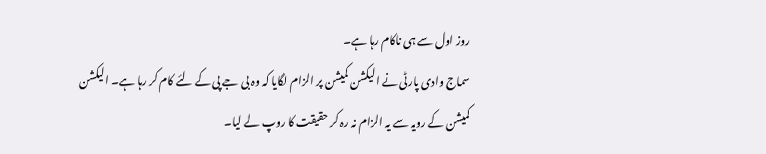روز اول سے ہی ناکام رہا ہے۔
سماج وادی پارٹی نے الیکشن کمیشن پر الزام لگایا کہ وہ بی جے پی کے لئے کام کر رہا ہے۔ الیکشن کمیشن کے رویہ سے یہ الزام نہ رہ کر حقیقت کا روپ لے لیا۔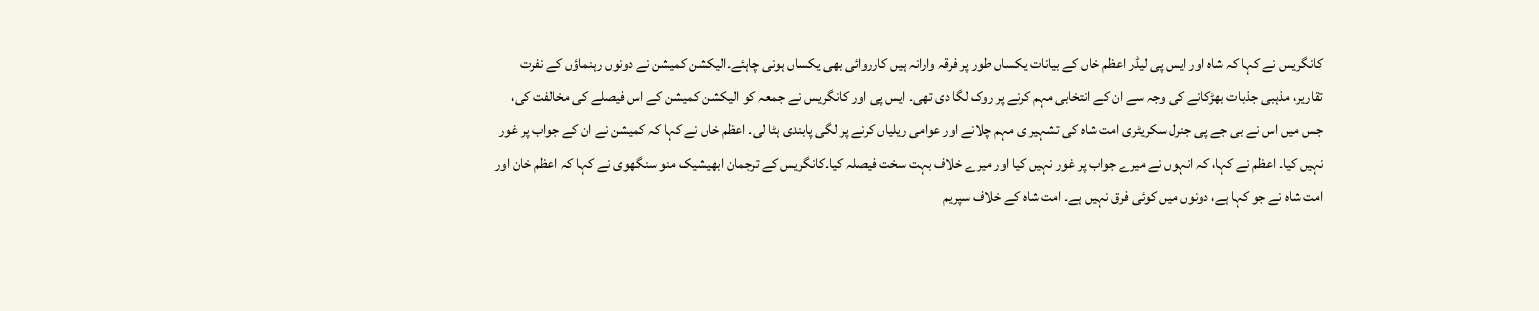کانگریس نے کہا کہ شاہ اور ایس پی لیڈر اعظم خاں کے بیانات یکساں طور پر فرقہ وارانہ ہیں کارروائی بھی یکساں ہونی چاہئے۔الیکشن کمیشن نے دونوں رہنماؤں کے نفرت تقاریر، مذہبی جذبات بھڑکانے کی وجہ سے ان کے انتخابی مہم کرنے پر روک لگا دی تھی۔ ایس پی اور کانگریس نے جمعہ کو الیکشن کمیشن کے اس فیصلے کی مخالفت کی، جس میں اس نے بی جے پی جنرل سکریٹری امت شاہ کی تشہیر ی مہم چلانے اور عوامی ریلیاں کرنے پر لگی پابندی ہٹا لی۔ اعظم خاں نے کہا کہ کمیشن نے ان کے جواب پر غور نہیں کیا۔ اعظم نے کہا، کہ انہوں نے میرے جواب پر غور نہیں کیا اور میرے خلاف بہت سخت فیصلہ کیا۔کانگریس کے ترجمان ابھیشیک منو سنگھوی نے کہا کہ اعظم خان اور امت شاہ نے جو کہا ہے، دونوں میں کوئی فرق نہیں ہے۔ امت شاہ کے خلاف سپریم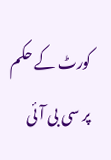کورٹ کے حکم پر سی بی آئی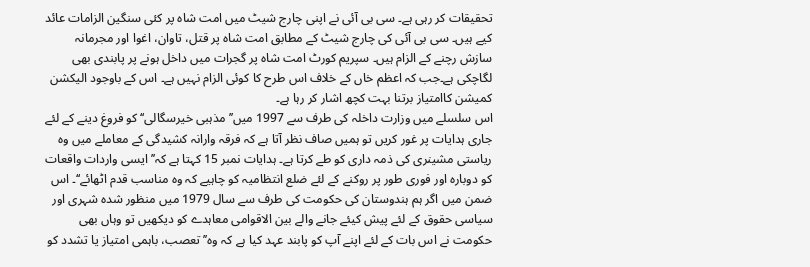تحقیقات کر رہی ہے۔ سی بی آئی نے اپنی چارج شیٹ میں امت شاہ پر کئی سنگین الزامات عائد کیے ہیں۔ سی بی آئی کی چارج شیٹ کے مطابق امت شاہ پر قتل، تاوان، اغوا اور مجرمانہ سازش رچنے کے الزام ہیں۔ سپریم کورٹ امت شاہ پر گجرات میں داخل ہونے پر پابندی بھی لگاچکی ہے۔جب کہ اعظم خاں کے خلاف اس طرح کا کوئی الزام نہیں ہے۔ اس کے باوجود الیکشن کمیشن کاامتیاز برتنا بہت کچھ اشار کر رہا ہے۔
اس سلسلے میں وزارت داخلہ کی طرف سے 1997 میں’’ مذہبی خیرسگالی‘‘ کو فروغ دینے کے لئے جاری ہدایات پر غور کریں تو ہمیں صاف نظر آتا ہے کہ فرقہ وارانہ کشیدگی کے معاملے میں وہ ریاستی مشینری کی ذمہ داری کو طے کرتا ہے۔ ہدایات نمبر 15 کہتا ہے کہ’’ ایسی واردات واقعات کو دوبارہ اور فوری طور پر روکنے کے لئے ضلع انتظامیہ کو چاہیے کہ وہ مناسب قدم اٹھائے‘‘۔ اس ضمن میں اگر ہم ہندوستان کی حکومت کی طرف سے سال 1979 میں منظور شدہ شہری اور سیاسی حقوق کے لئے پیش کیئے جانے والے بین الاقوامی معاہدے کو دیکھیں تو وہاں بھی حکومت نے اس بات کے لئے اپنے آپ کو پابند عہد کیا ہے کہ وہ’’ تعصب، باہمی امتیاز یا تشدد کو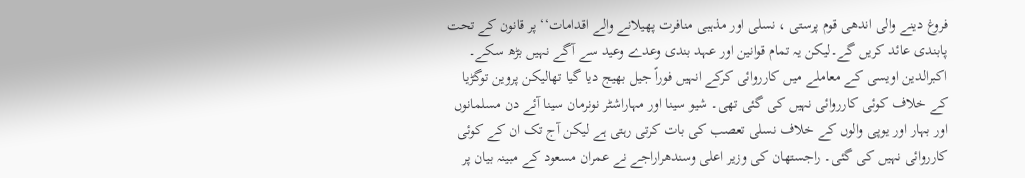فروغ دینے والی اندھی قوم پرستی ، نسلی اور مذہبی منافرت پھیلانے والے اقدامات‘‘ پر قانون کے تحت پابندی عائد کریں گے۔لیکن یہ تمام قوانین اور عہد بندی وعدے وعید سے آگے نہیں بڑھ سکے۔ اکبرالدین اویسی کے معاملے میں کارروائی کرکے انہیں فوراً جیل بھیج دیا گیا تھالیکن پروین توگڑیا کے خلاف کوئی کارروائی نہیں کی گئی تھی۔ شیو سینا اور مہاراشٹر نونرمان سینا آئے دن مسلمانوں اور بہار اور یوپی والوں کے خلاف نسلی تعصب کی بات کرتی رہتی ہے لیکن آج تک ان کے کوئی کارروائی نہیں کی گئی۔ راجستھان کی وزیر اعلی وسندھراراجے نے عمران مسعود کے مبینہ بیان پر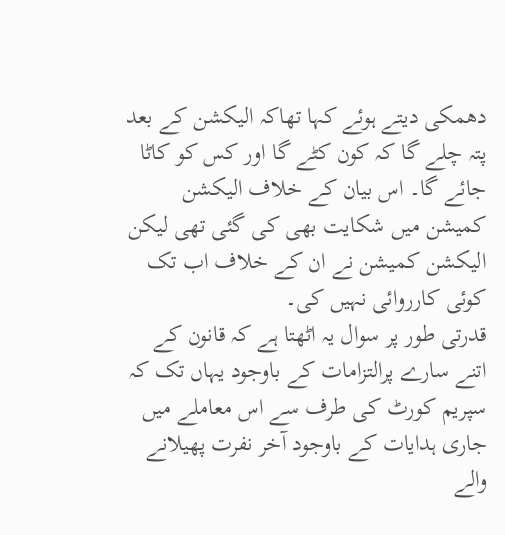دھمکی دیتے ہوئے کہا تھاکہ الیکشن کے بعد پتہ چلے گا کہ کون کٹے گا اور کس کو کاٹا جائے گا۔ اس بیان کے خلاف الیکشن کمیشن میں شکایت بھی کی گئی تھی لیکن الیکشن کمیشن نے ان کے خلاف اب تک کوئی کارروائی نہیں کی۔
قدرتی طور پر سوال یہ اٹھتا ہے کہ قانون کے اتنے سارے پرالتزامات کے باوجود یہاں تک کہ سپریم کورٹ کی طرف سے اس معاملے میں جاری ہدایات کے باوجود آخر نفرت پھیلانے والے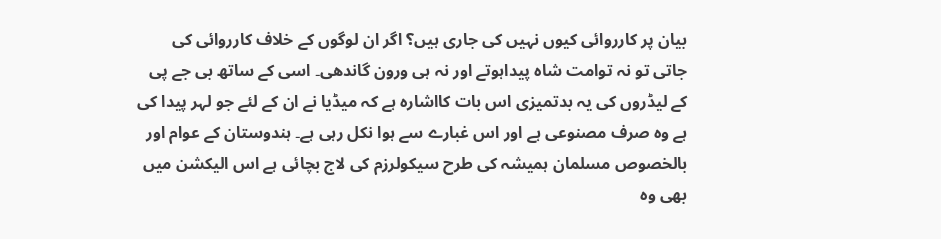بیان پر کارروائی کیوں نہیں کی جاری ہیں؟ اگر ان لوگوں کے خلاف کارروائی کی جاتی تو نہ توامت شاہ پیداہوتے اور نہ ہی ورون گاندھی۔ اسی کے ساتھ بی جے پی کے لیڈروں کی یہ بدتمیزی اس بات کااشارہ ہے کہ میڈیا نے ان کے لئے جو لہر پیدا کی ہے وہ صرف مصنوعی ہے اور اس غبارے سے ہوا نکل رہی ہے۔ ہندوستان کے عوام اور بالخصوص مسلمان ہمیشہ کی طرح سیکولرزم کی لاج بچائی ہے اس الیکشن میں بھی وہ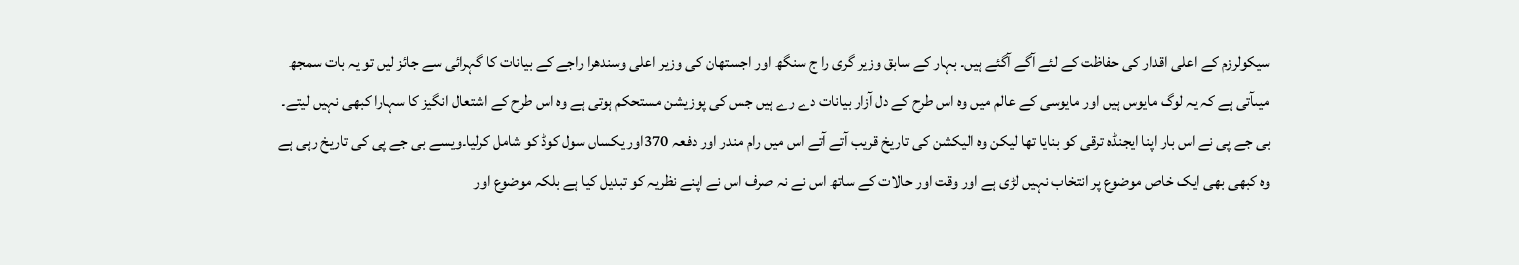سیکولرزم کے اعلی اقدار کی حفاظت کے لئے آگے آگئے ہیں۔ بہار کے سابق وزیر گری را ج سنگھ اور اجستھان کی وزیر اعلی وسندھرا راجے کے بیانات کا گہرائی سے جائز لیں تو یہ بات سمجھ میںآتی ہے کہ یہ لوگ مایوس ہیں اور مایوسی کے عالم میں وہ اس طرح کے دل آزار بیانات دے رے ہیں جس کی پوزیشن مستحکم ہوتی ہے وہ اس طرح کے اشتعال انگیز کا سہارا کبھی نہیں لیتے۔ بی جے پی نے اس بار اپنا ایجنڈہ ترقی کو بنایا تھا لیکن وہ الیکشن کی تاریخ قریب آتے آتے اس میں رام مندر اور دفعہ 370اور یکساں سول کوڈ کو شامل کرلیا۔ویسے بی جے پی کی تاریخ رہی ہے وہ کبھی بھی ایک خاص موضوع پر انتخاب نہیں لڑی ہے اور وقت اور حالات کے ساتھ اس نے نہ صرف اس نے اپنے نظریہ کو تبدیل کیا ہے بلکہ موضوع اور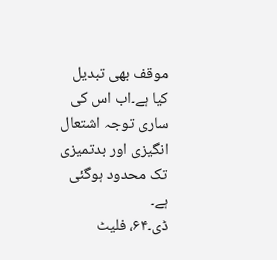موقف بھی تبدیل کیا ہے۔اب اس کی ساری توجہ اشتعال انگیزی اور بدتمیزی تک محدود ہوگئی ہے۔
ڈی۔۶۴، فلیٹ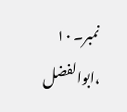نمبر۔ ۱۰ ،ابوالفضل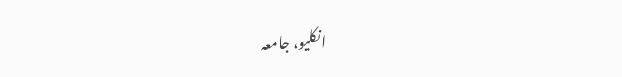انکلیو، جامعہ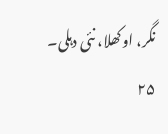نگر، اوکھلا، نئی دہلی۔ ۲۵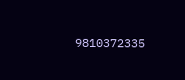9810372335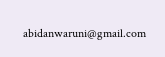abidanwaruni@gmail.com